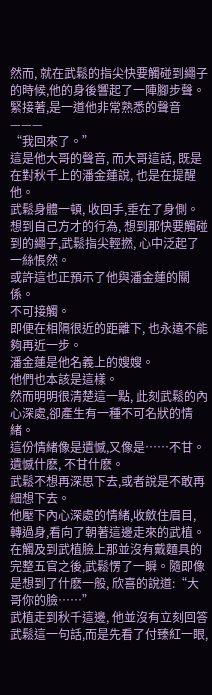然而, 就在武鬆的指尖快要觸碰到繩子的時候,他的身後響起了一陣腳步聲。
緊接著,是一道他非常熟悉的聲音———
“我回來了。”
這是他大哥的聲音, 而大哥這話, 既是在對秋千上的潘金蓮說, 也是在提醒他。
武鬆身體一頓, 收回手,垂在了身側。
想到自己方才的行為, 想到那快要觸碰到的繩子,武鬆指尖輕撚, 心中泛起了一絲悵然。
或許這也正預示了他與潘金蓮的關係。
不可接觸。
即便在相隔很近的距離下, 也永遠不能夠再近一步。
潘金蓮是他名義上的嫂嫂。
他們也本該是這樣。
然而明明很清楚這一點, 此刻武鬆的內心深處,卻產生有一種不可名狀的情緒。
這份情緒像是遺憾,又像是……不甘。
遺憾什麽, 不甘什麽。
武鬆不想再深思下去,或者說是不敢再細想下去。
他壓下內心深處的情緒,收斂住眉目, 轉過身,看向了朝著這邊走來的武植。
在觸及到武植臉上那並沒有戴麵具的完整五官之後,武鬆愣了一瞬。隨即像是想到了什麽一般, 欣喜的說道:“大哥你的臉……”
武植走到秋千這邊, 他並沒有立刻回答武鬆這一句話,而是先看了付臻紅一眼,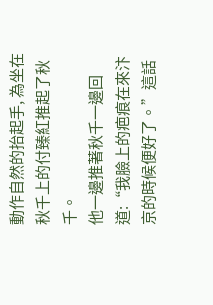動作自然的抬起手, 為坐在秋千上的付臻紅推起了秋千。
他一邊推著秋千一邊回道:“我臉上的疤痕在來汴京的時候便好了。”這話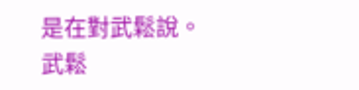是在對武鬆說。
武鬆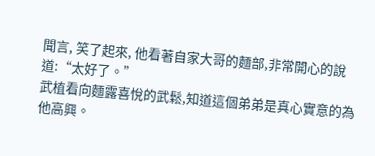聞言, 笑了起來, 他看著自家大哥的麵部,非常開心的說道:“太好了。”
武植看向麵露喜悅的武鬆,知道這個弟弟是真心實意的為他高興。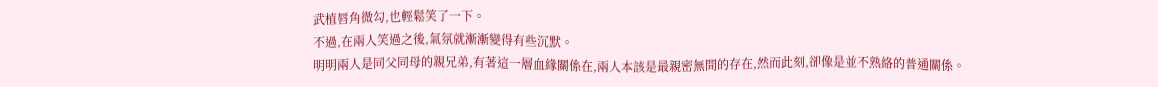武植唇角微勾,也輕鬆笑了一下。
不過,在兩人笑過之後,氣氛就漸漸變得有些沉默。
明明兩人是同父同母的親兄弟,有著這一層血緣關係在,兩人本該是最親密無間的存在,然而此刻,卻像是並不熟絡的普通關係。